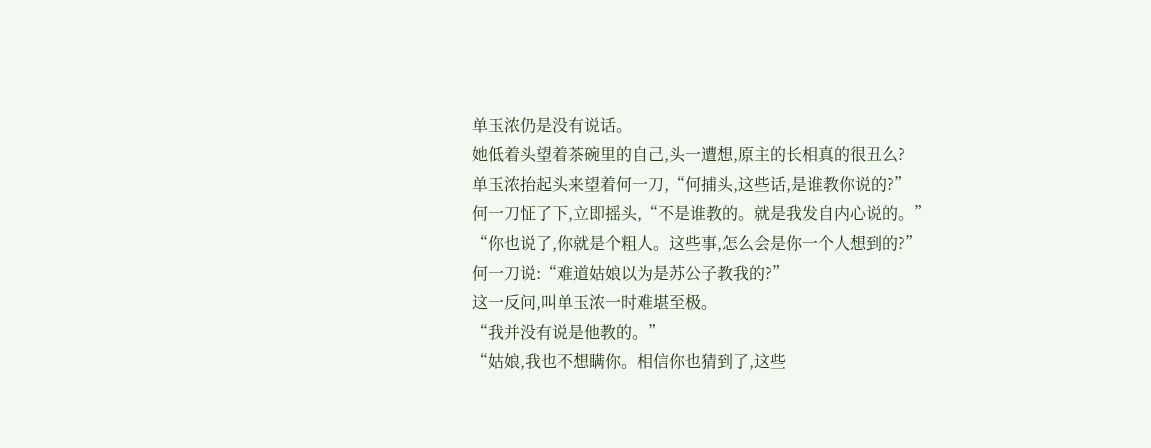单玉浓仍是没有说话。
她低着头望着茶碗里的自己,头一遭想,原主的长相真的很丑么?
单玉浓抬起头来望着何一刀,“何捕头,这些话,是谁教你说的?”
何一刀怔了下,立即摇头,“不是谁教的。就是我发自内心说的。”
“你也说了,你就是个粗人。这些事,怎么会是你一个人想到的?”
何一刀说:“难道姑娘以为是苏公子教我的?”
这一反问,叫单玉浓一时难堪至极。
“我并没有说是他教的。”
“姑娘,我也不想瞒你。相信你也猜到了,这些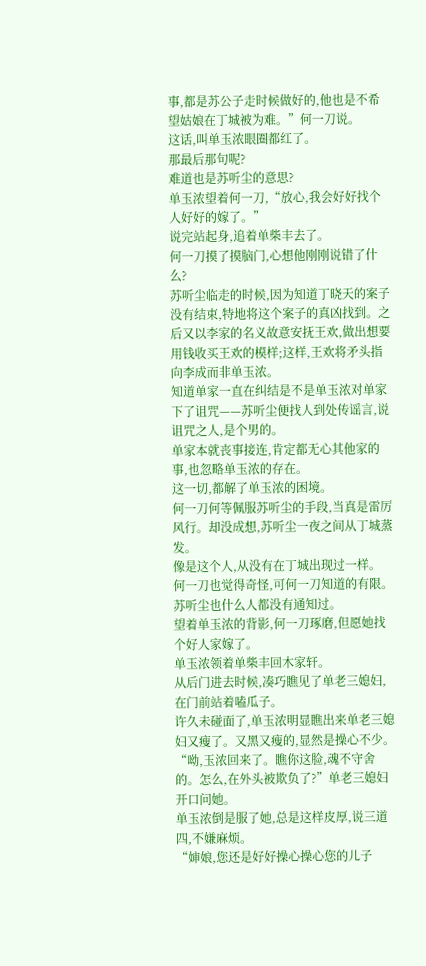事,都是苏公子走时候做好的,他也是不希望姑娘在丁城被为难。”何一刀说。
这话,叫单玉浓眼圈都红了。
那最后那句呢?
难道也是苏听尘的意思?
单玉浓望着何一刀,“放心,我会好好找个人好好的嫁了。”
说完站起身,追着单柴丰去了。
何一刀摸了摸脑门,心想他刚刚说错了什么?
苏听尘临走的时候,因为知道丁晓天的案子没有结束,特地将这个案子的真凶找到。之后又以李家的名义故意安抚王欢,做出想要用钱收买王欢的模样;这样,王欢将矛头指向李成而非单玉浓。
知道单家一直在纠结是不是单玉浓对单家下了诅咒——苏听尘便找人到处传谣言,说诅咒之人,是个男的。
单家本就丧事接连,肯定都无心其他家的事,也忽略单玉浓的存在。
这一切,都解了单玉浓的困境。
何一刀何等佩服苏听尘的手段,当真是雷厉风行。却没成想,苏听尘一夜之间从丁城蒸发。
像是这个人,从没有在丁城出现过一样。
何一刀也觉得奇怪,可何一刀知道的有限。苏听尘也什么人都没有通知过。
望着单玉浓的背影,何一刀琢磨,但愿她找个好人家嫁了。
单玉浓领着单柴丰回木家轩。
从后门进去时候,凑巧瞧见了单老三媳妇,在门前站着嗑瓜子。
许久未碰面了,单玉浓明显瞧出来单老三媳妇又瘦了。又黑又瘦的,显然是操心不少。
“呦,玉浓回来了。瞧你这脸,魂不守舍的。怎么,在外头被欺负了?”单老三媳妇开口问她。
单玉浓倒是服了她,总是这样皮厚,说三道四,不嫌麻烦。
“婶娘,您还是好好操心操心您的儿子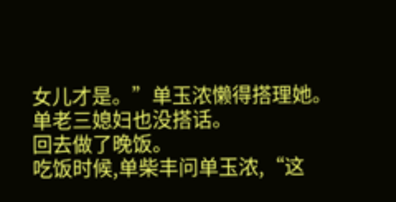女儿才是。”单玉浓懒得搭理她。
单老三媳妇也没搭话。
回去做了晚饭。
吃饭时候,单柴丰问单玉浓,“这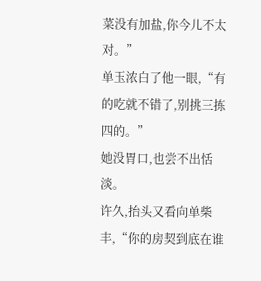菜没有加盐,你今儿不太对。”
单玉浓白了他一眼,“有的吃就不错了,别挑三拣四的。”
她没胃口,也尝不出恬淡。
许久,抬头又看向单柴丰,“你的房契到底在谁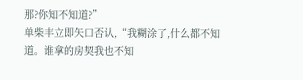那?你知不知道?”
单柴丰立即矢口否认,“我糊涂了,什么都不知道。谁拿的房契我也不知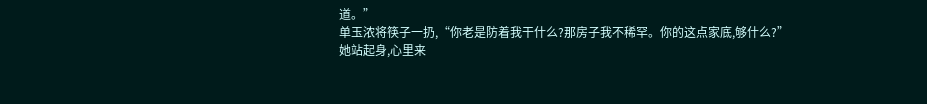道。”
单玉浓将筷子一扔,“你老是防着我干什么?那房子我不稀罕。你的这点家底,够什么?”
她站起身,心里来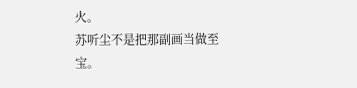火。
苏听尘不是把那副画当做至宝。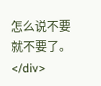怎么说不要就不要了。</div>